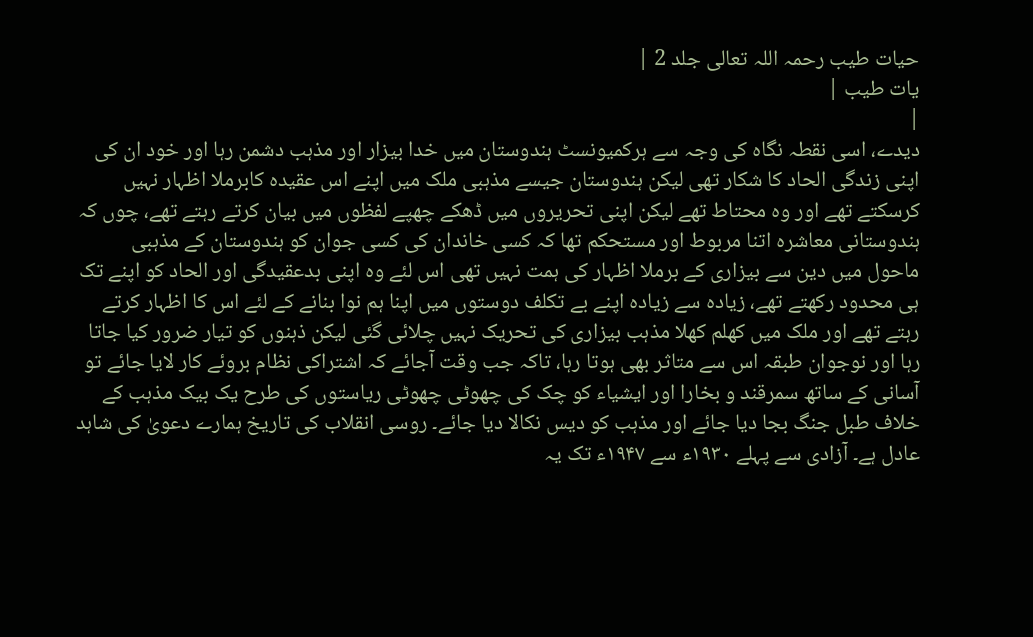حیات طیب رحمہ اللہ تعالی جلد 2 |
یات طیب |
|
دیدے، اسی نقطہ نگاہ کی وجہ سے ہرکمیونسٹ ہندوستان میں خدا بیزار اور مذہب دشمن رہا اور خود ان کی اپنی زندگی الحاد کا شکار تھی لیکن ہندوستان جیسے مذہبی ملک میں اپنے اس عقیدہ کابرملا اظہار نہیں کرسکتے تھے اور وہ محتاط تھے لیکن اپنی تحریروں میں ڈھکے چھپے لفظوں میں بیان کرتے رہتے تھے، چوں کہ ہندوستانی معاشرہ اتنا مربوط اور مستحکم تھا کہ کسی خاندان کی کسی جوان کو ہندوستان کے مذہبی ماحول میں دین سے بیزاری کے برملا اظہار کی ہمت نہیں تھی اس لئے وہ اپنی بدعقیدگی اور الحاد کو اپنے تک ہی محدود رکھتے تھے، زیادہ سے زیادہ اپنے بے تکلف دوستوں میں اپنا ہم نوا بنانے کے لئے اس کا اظہار کرتے رہتے تھے اور ملک میں کھلم کھلا مذہب بیزاری کی تحریک نہیں چلائی گئی لیکن ذہنوں کو تیار ضرور کیا جاتا رہا اور نوجوان طبقہ اس سے متاثر بھی ہوتا رہا، تاکہ جب وقت آجائے کہ اشتراکی نظام بروئے کار لایا جائے تو آسانی کے ساتھ سمرقند و بخارا اور ایشیاء کو چک کی چھوٹی چھوٹی ریاستوں کی طرح یک بیک مذہب کے خلاف طبل جنگ بجا دیا جائے اور مذہب کو دیس نکالا دیا جائے۔ روسی انقلاب کی تاریخ ہمارے دعویٰ کی شاہد عادل ہے۔ آزادی سے پہلے ۱۹۳۰ء سے ۱۹۴۷ء تک یہ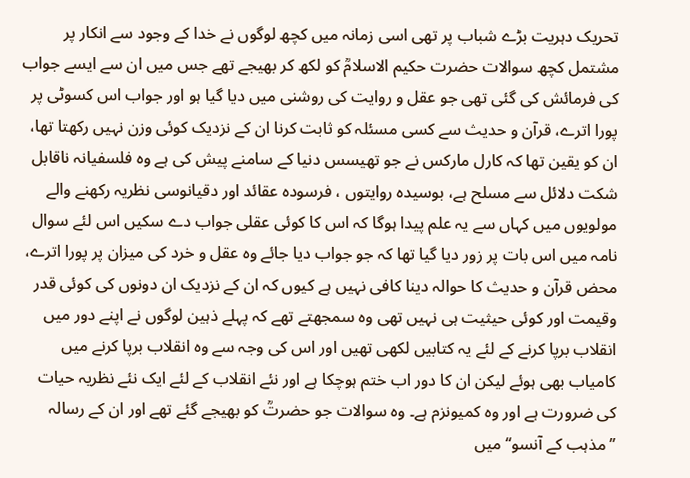تحریک دہریت بڑے شباب پر تھی اسی زمانہ میں کچھ لوگوں نے خدا کے وجود سے انکار پر مشتمل کچھ سوالات حضرت حکیم الاسلامؒ کو لکھ کر بھیجے تھے جس میں ان سے ایسے جواب کی فرمائش کی گئی تھی جو عقل و روایت کی روشنی میں دیا گیا ہو اور جواب اس کسوٹی پر پورا اترے، قرآن و حدیث سے کسی مسئلہ کو ثابت کرنا ان کے نزدیک کوئی وزن نہیں رکھتا تھا، ان کو یقین تھا کہ کارل مارکس نے جو تھیسس دنیا کے سامنے پیش کی ہے وہ فلسفیانہ ناقابل شکت دلائل سے مسلح ہے، بوسیدہ روایتوں ، فرسودہ عقائد اور دقیانوسی نظریہ رکھنے والے مولویوں میں کہاں سے یہ علم پیدا ہوگا کہ اس کا کوئی عقلی جواب دے سکیں اس لئے سوال نامہ میں اس بات پر زور دیا گیا تھا کہ جو جواب دیا جائے وہ عقل و خرد کی میزان پر پورا اترے، محض قرآن و حدیث کا حوالہ دینا کافی نہیں ہے کیوں کہ ان کے نزدیک ان دونوں کی کوئی قدر وقیمت اور کوئی حیثیت ہی نہیں تھی وہ سمجھتے تھے کہ پہلے ذہین لوگوں نے اپنے دور میں انقلاب برپا کرنے کے لئے یہ کتابیں لکھی تھیں اور اس کی وجہ سے وہ انقلاب برپا کرنے میں کامیاب بھی ہوئے لیکن ان کا دور اب ختم ہوچکا ہے اور نئے انقلاب کے لئے ایک نئے نظریہ حیات کی ضرورت ہے اور وہ کمیونزم ہے۔ وہ سوالات جو حضرتؒ کو بھیجے گئے تھے اور ان کے رسالہ ’’مذہب کے آنسو‘‘ میں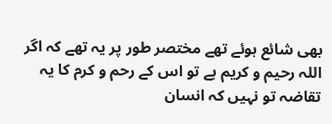بھی شائع ہوئے تھے مختصر طور پر یہ تھے کہ اگر اللہ رحیم و کریم ہے تو اس کے رحم و کرم کا یہ تقاضہ تو نہیں کہ انسان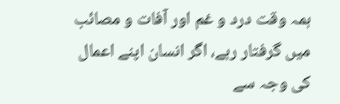ہمہ وقت درد و غم اور آفات و مصائب میں گرفتار رہے، اگر انسان اپنے اعمال کی وجہ سے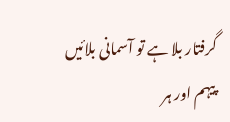گرفتار بلا ہے تو آسمانی بلائیں پیہم اور ہر